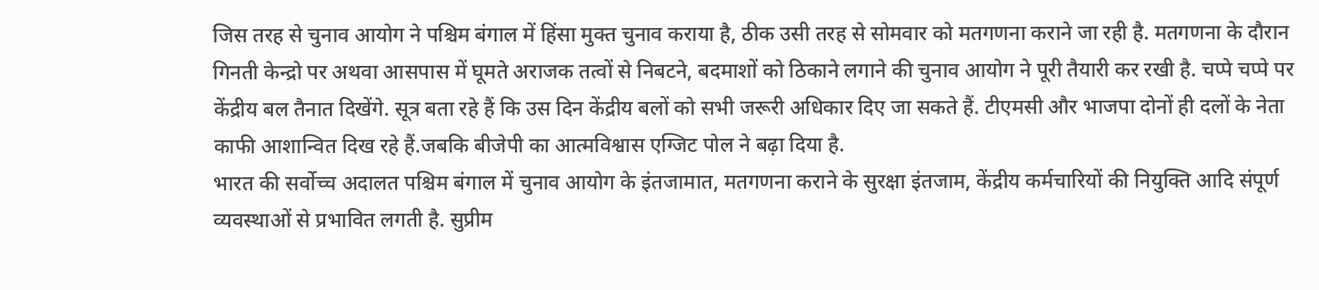जिस तरह से चुनाव आयोग ने पश्चिम बंगाल में हिंसा मुक्त चुनाव कराया है, ठीक उसी तरह से सोमवार को मतगणना कराने जा रही है. मतगणना के दौरान गिनती केन्द्रो पर अथवा आसपास में घूमते अराजक तत्वों से निबटने, बदमाशों को ठिकाने लगाने की चुनाव आयोग ने पूरी तैयारी कर रखी है. चप्पे चप्पे पर केंद्रीय बल तैनात दिखेंगे. सूत्र बता रहे हैं कि उस दिन केंद्रीय बलों को सभी जरूरी अधिकार दिए जा सकते हैं. टीएमसी और भाजपा दोनों ही दलों के नेता काफी आशान्वित दिख रहे हैं.जबकि बीजेपी का आत्मविश्वास एग्जिट पोल ने बढ़ा दिया है.
भारत की सर्वोच्च अदालत पश्चिम बंगाल में चुनाव आयोग के इंतजामात, मतगणना कराने के सुरक्षा इंतजाम, केंद्रीय कर्मचारियों की नियुक्ति आदि संपूर्ण व्यवस्थाओं से प्रभावित लगती है. सुप्रीम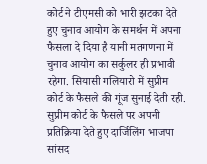कोर्ट ने टीएमसी को भारी झटका देते हुए चुनाव आयोग के समर्थन में अपना फैसला दे दिया है यानी मतगणना में चुनाव आयोग का सर्कुलर ही प्रभावी रहेगा. सियासी गलियारो में सुप्रीम कोर्ट के फैसले की गूंज सुनाई देती रही.
सुप्रीम कोर्ट के फैसले पर अपनी प्रतिक्रिया देते हुए दार्जिलिंग भाजपा सांसद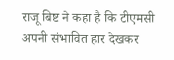राजू बिष्ट ने कहा है कि टीएमसी अपनी संभावित हार देखकर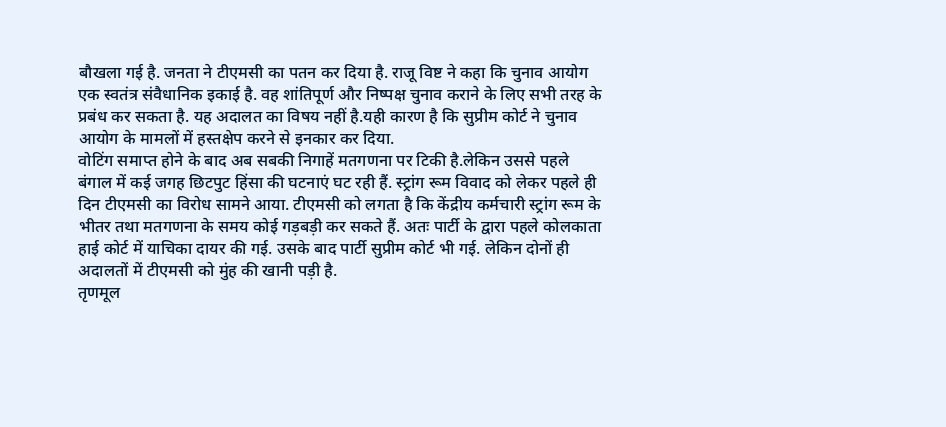बौखला गई है. जनता ने टीएमसी का पतन कर दिया है. राजू विष्ट ने कहा कि चुनाव आयोग एक स्वतंत्र संवैधानिक इकाई है. वह शांतिपूर्ण और निष्पक्ष चुनाव कराने के लिए सभी तरह के प्रबंध कर सकता है. यह अदालत का विषय नहीं है.यही कारण है कि सुप्रीम कोर्ट ने चुनाव आयोग के मामलों में हस्तक्षेप करने से इनकार कर दिया.
वोटिंग समाप्त होने के बाद अब सबकी निगाहें मतगणना पर टिकी है.लेकिन उससे पहले बंगाल में कई जगह छिटपुट हिंसा की घटनाएं घट रही हैं. स्ट्रांग रूम विवाद को लेकर पहले ही दिन टीएमसी का विरोध सामने आया. टीएमसी को लगता है कि केंद्रीय कर्मचारी स्ट्रांग रूम के भीतर तथा मतगणना के समय कोई गड़बड़ी कर सकते हैं. अतः पार्टी के द्वारा पहले कोलकाता हाई कोर्ट में याचिका दायर की गई. उसके बाद पार्टी सुप्रीम कोर्ट भी गई. लेकिन दोनों ही अदालतों में टीएमसी को मुंह की खानी पड़ी है.
तृणमूल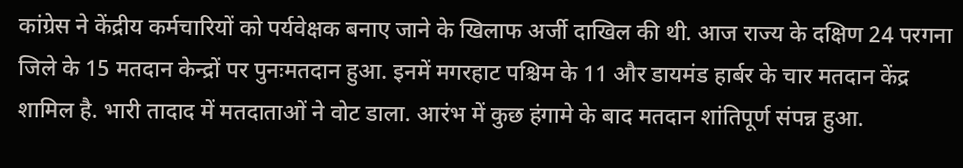कांग्रेस ने केंद्रीय कर्मचारियों को पर्यवेक्षक बनाए जाने के खिलाफ अर्जी दाखिल की थी. आज राज्य के दक्षिण 24 परगना जिले के 15 मतदान केन्द्रों पर पुनःमतदान हुआ. इनमें मगरहाट पश्चिम के 11 और डायमंड हार्बर के चार मतदान केंद्र शामिल है. भारी तादाद में मतदाताओं ने वोट डाला. आरंभ में कुछ हंगामे के बाद मतदान शांतिपूर्ण संपन्न हुआ.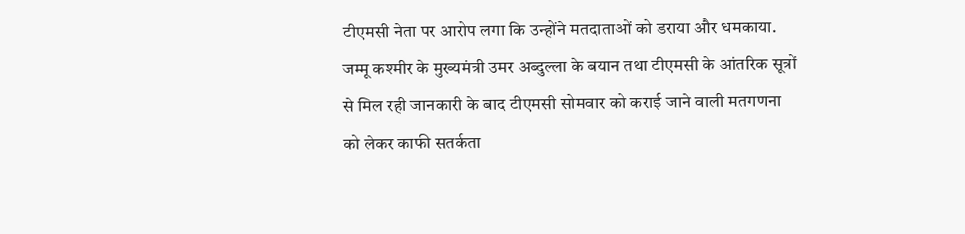टीएमसी नेता पर आरोप लगा कि उन्होंने मतदाताओं को डराया और धमकाया.
जम्मू कश्मीर के मुख्यमंत्री उमर अब्दुल्ला के बयान तथा टीएमसी के आंतरिक सूत्रों से मिल रही जानकारी के बाद टीएमसी सोमवार को कराई जाने वाली मतगणना को लेकर काफी सतर्कता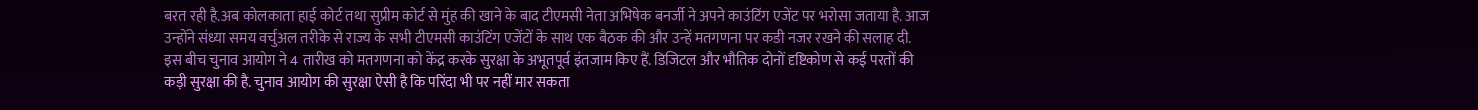बरत रही है.अब कोलकाता हाई कोर्ट तथा सुप्रीम कोर्ट से मुंह की खाने के बाद टीएमसी नेता अभिषेक बनर्जी ने अपने काउंटिंग एजेंट पर भरोसा जताया है. आज उन्होंने संध्या समय वर्चुअल तरीके से राज्य के सभी टीएमसी काउंटिंग एजेंटों के साथ एक बैठक की और उन्हें मतगणना पर कडी नजर रखने की सलाह दी.
इस बीच चुनाव आयोग ने 4 तारीख को मतगणना को केंद्र करके सुरक्षा के अभूतपूर्व इंतजाम किए हैं. डिजिटल और भौतिक दोनों दृष्टिकोण से कई परतों की कड़ी सुरक्षा की है. चुनाव आयोग की सुरक्षा ऐसी है कि परिंदा भी पर नहीं मार सकता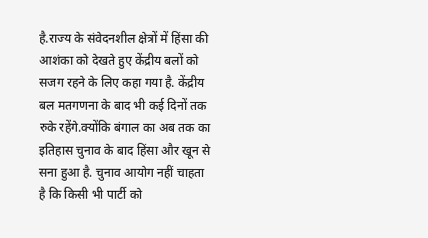है.राज्य के संवेदनशील क्षेत्रों में हिंसा की आशंका को देखते हुए केंद्रीय बलों को सजग रहने के लिए कहा गया है. केंद्रीय बल मतगणना के बाद भी कई दिनों तक रुके रहेंगे.क्योंकि बंगाल का अब तक का इतिहास चुनाव के बाद हिंसा और खून से सना हुआ है. चुनाव आयोग नहीं चाहता है कि किसी भी पार्टी को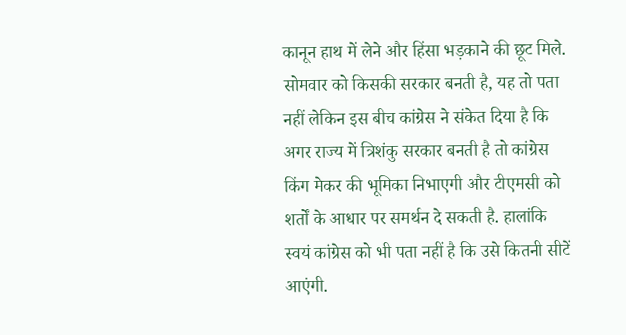कानून हाथ में लेने और हिंसा भड़काने की छूट मिले.
सोमवार को किसकी सरकार बनती है, यह तो पता नहीं लेकिन इस बीच कांग्रेस ने संकेत दिया है कि अगर राज्य में त्रिशंकु सरकार बनती है तो कांग्रेस किंग मेकर की भूमिका निभाएगी और टीएमसी को शर्तों के आधार पर समर्थन दे सकती है. हालांकि स्वयं कांग्रेस को भी पता नहीं है कि उसे कितनी सीटें आएंगी.